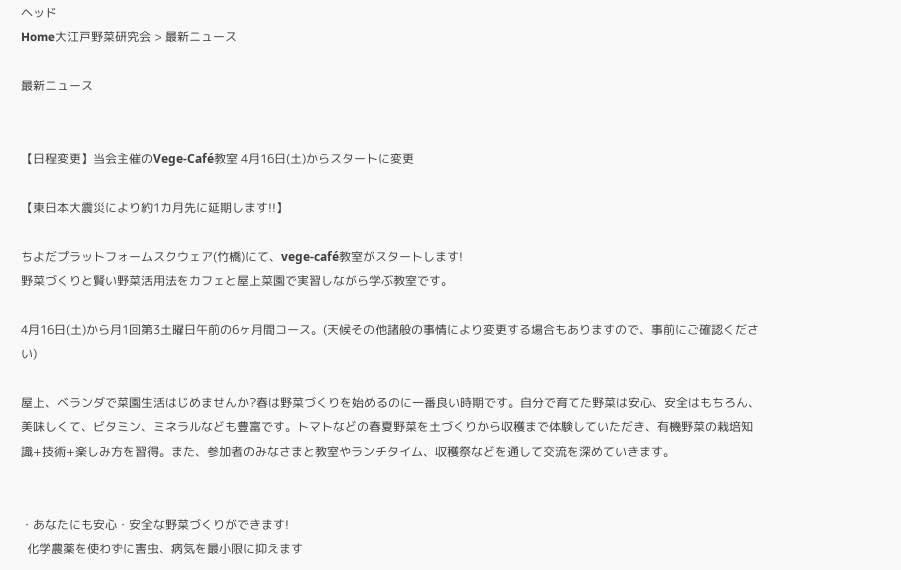ヘッド
Home大江戸野菜研究会 > 最新ニュース

最新ニュース


【日程変更】当会主催のVege-Café教室 4月16日(土)からスタートに変更

【東日本大震災により約1カ月先に延期します!!】

ちよだプラットフォームスクウェア(竹橋)にて、vege-café教室がスタートします!
野菜づくりと賢い野菜活用法をカフェと屋上菜園で実習しながら学ぶ教室です。

4月16日(土)から月1回第3土曜日午前の6ヶ月間コース。(天候その他諸般の事情により変更する場合もありますので、事前にご確認ください)

屋上、ベランダで菜園生活はじめませんか?春は野菜づくりを始めるのに一番良い時期です。自分で育てた野菜は安心、安全はもちろん、美味しくて、ビタミン、ミネラルなども豊富です。トマトなどの春夏野菜を土づくりから収穫まで体験していただき、有機野菜の栽培知識+技術+楽しみ方を習得。また、参加者のみなさまと教室やランチタイム、収穫祭などを通して交流を深めていきます。


・あなたにも安心・安全な野菜づくりができます!
  化学農薬を使わずに害虫、病気を最小限に抑えます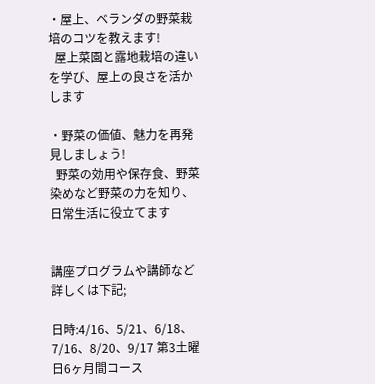・屋上、ベランダの野菜栽培のコツを教えます!
  屋上菜園と露地栽培の違いを学び、屋上の良さを活かします

・野菜の価値、魅力を再発見しましょう!
  野菜の効用や保存食、野菜染めなど野菜の力を知り、日常生活に役立てます


講座プログラムや講師など詳しくは下記;

日時:4/16、5/21、6/18、7/16、8/20、9/17 第3土曜日6ヶ月間コース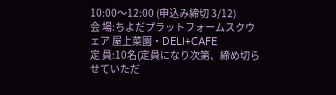10:00〜12:00 (申込み締切 3/12)
会 場:ちよだプラットフォームスクウェア 屋上菜園・DELI+CAFE
定 員:10名(定員になり次第、締め切らせていただ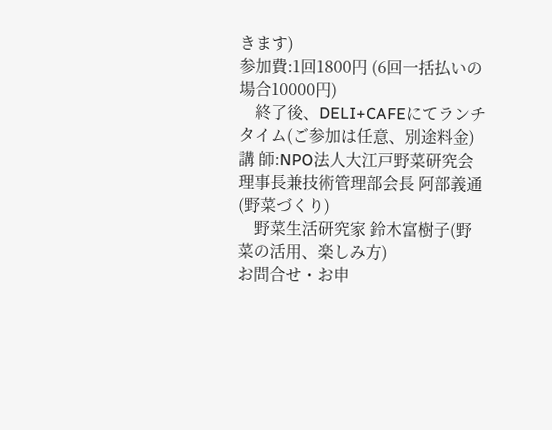きます)
参加費:1回1800円 (6回一括払いの場合10000円)
    終了後、DELI+CAFEにてランチタイム(ご参加は任意、別途料金)
講 師:NPO法人大江戸野菜研究会 理事長兼技術管理部会長 阿部義通(野菜づくり)
    野菜生活研究家 鈴木富樹子(野菜の活用、楽しみ方)
お問合せ・お申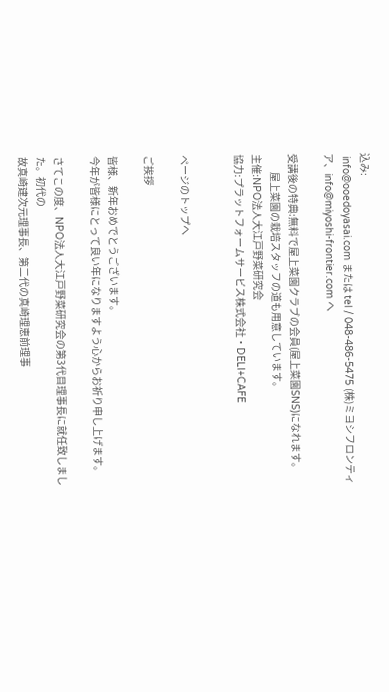込み:
 info@ooedoyasai.com または tel / 048-486-5475 (株)ミヨシフロンティア、info@miyoshi-frontier.com へ

受講後の特典:無料で屋上菜園クラブの会員(屋上菜園SNS)になれます。
         屋上菜園の栽培スタッフの道も用意しています。
主催:NPO法人大江戸野菜研究会
協力:プラットフォームサービス株式会社・DELI+CAFE


ページのトップへ

ご挨拶

皆様、新年おめでとうございます。
今年が皆様にとって良い年になりますよう心からお祈り申し上げます。

さてこの度、NPO法人大江戸野菜研究会の第3代目理事長に就任致しました。初代の
故真崎建次元理事長、第二代の真崎理恵前理事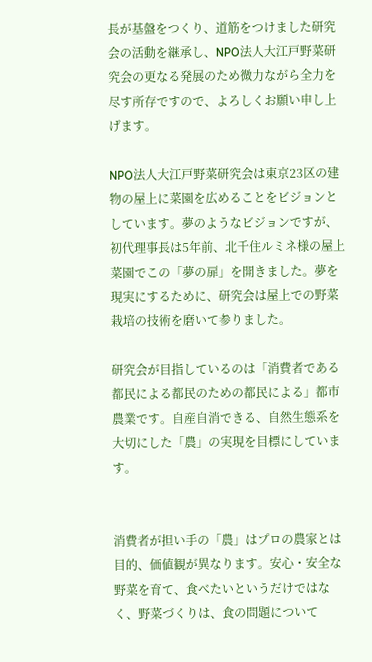長が基盤をつくり、道筋をつけました研究会の活動を継承し、NPO法人大江戸野菜研究会の更なる発展のため微力ながら全力を尽す所存ですので、よろしくお願い申し上げます。

NPO法人大江戸野菜研究会は東京23区の建物の屋上に菜園を広めることをビジョンとしています。夢のようなビジョンですが、初代理事長は5年前、北千住ルミネ様の屋上菜園でこの「夢の扉」を開きました。夢を現実にするために、研究会は屋上での野菜栽培の技術を磨いて参りました。

研究会が目指しているのは「消費者である都民による都民のための都民による」都市農業です。自産自消できる、自然生態系を大切にした「農」の実現を目標にしています。


消費者が担い手の「農」はプロの農家とは目的、価値観が異なります。安心・安全な野菜を育て、食べたいというだけではなく、野菜づくりは、食の問題について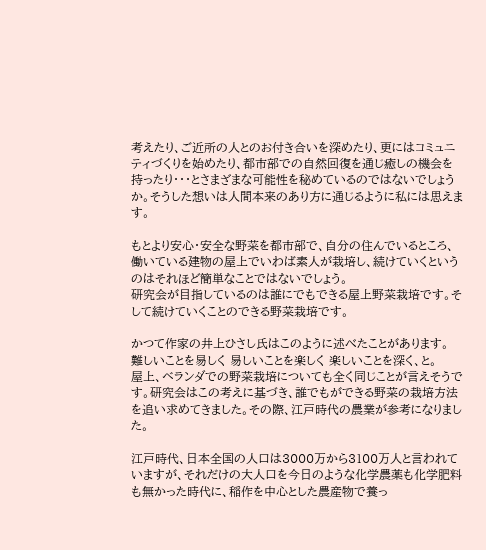考えたり、ご近所の人とのお付き合いを深めたり、更にはコミュニティづくりを始めたり、都市部での自然回復を通じ癒しの機会を持ったり・・・とさまざまな可能性を秘めているのではないでしょうか。そうした想いは人間本来のあり方に通じるように私には思えます。

もとより安心・安全な野菜を都市部で、自分の住んでいるところ、働いている建物の屋上でいわば素人が栽培し、続けていくというのはそれほど簡単なことではないでしょう。
研究会が目指しているのは誰にでもできる屋上野菜栽培です。そして続けていくことのできる野菜栽培です。

かつて作家の井上ひさし氏はこのように述べたことがあります。
難しいことを易しく 易しいことを楽しく 楽しいことを深く、と。
屋上、ベランダでの野菜栽培についても全く同じことが言えそうです。研究会はこの考えに基づき、誰でもができる野菜の栽培方法を追い求めてきました。その際、江戸時代の農業が参考になりました。

江戸時代、日本全国の人口は3000万から3100万人と言われていますが、それだけの大人口を今日のような化学農薬も化学肥料も無かった時代に、稲作を中心とした農産物で養っ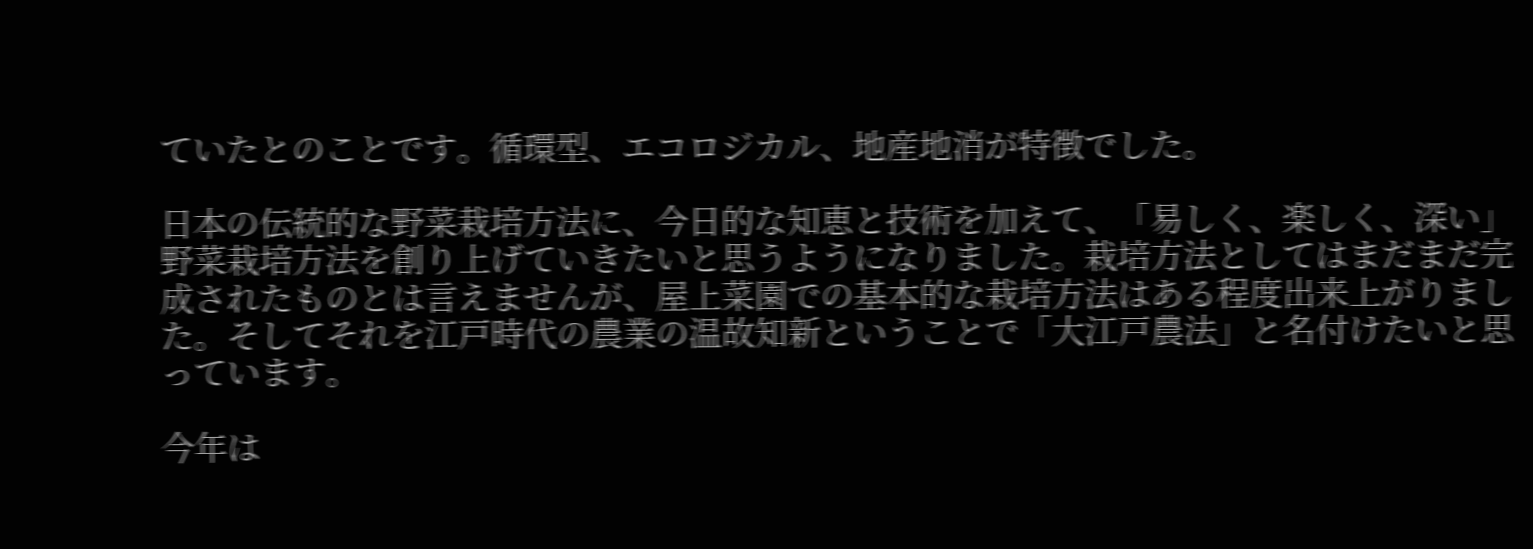ていたとのことです。循環型、エコロジカル、地産地消が特徴でした。

日本の伝統的な野菜栽培方法に、今日的な知恵と技術を加えて、「易しく、楽しく、深い」野菜栽培方法を創り上げていきたいと思うようになりました。栽培方法としてはまだまだ完成されたものとは言えませんが、屋上菜園での基本的な栽培方法はある程度出来上がりました。そしてそれを江戸時代の農業の温故知新ということで「大江戸農法」と名付けたいと思っています。

今年は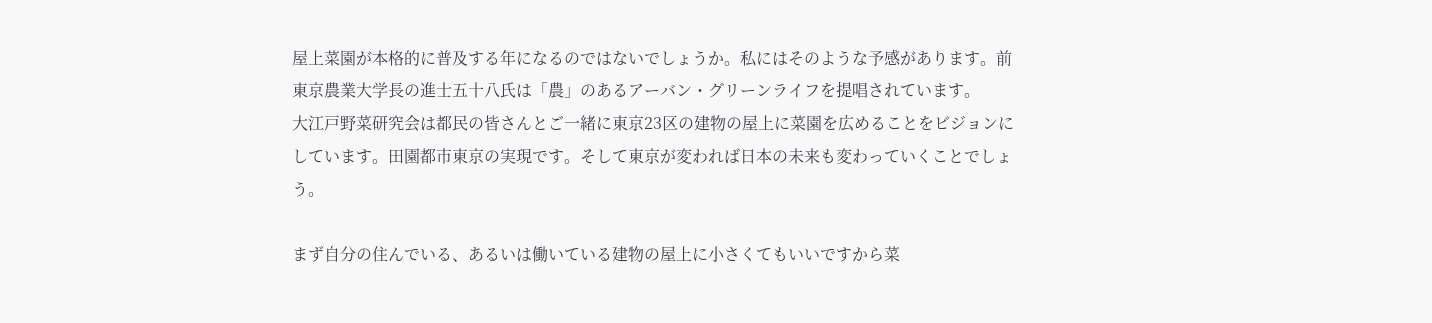屋上菜園が本格的に普及する年になるのではないでしょうか。私にはそのような予感があります。前東京農業大学長の進士五十八氏は「農」のあるアーバン・グリーンライフを提唱されています。
大江戸野菜研究会は都民の皆さんとご一緒に東京23区の建物の屋上に菜園を広めることをビジョンにしています。田園都市東京の実現です。そして東京が変われば日本の未来も変わっていくことでしょう。

まず自分の住んでいる、あるいは働いている建物の屋上に小さくてもいいですから菜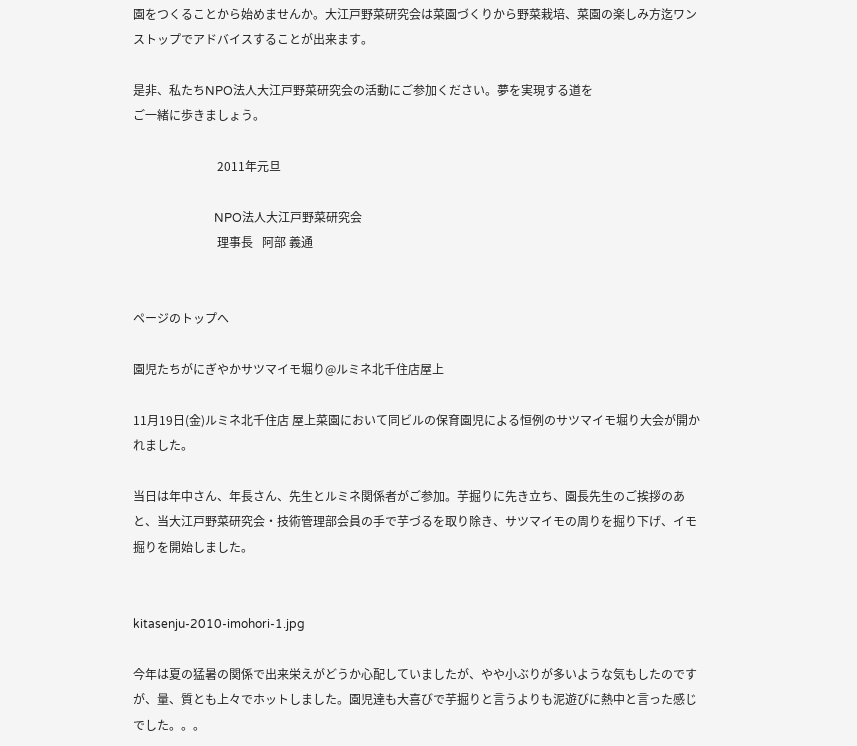園をつくることから始めませんか。大江戸野菜研究会は菜園づくりから野菜栽培、菜園の楽しみ方迄ワンストップでアドバイスすることが出来ます。

是非、私たちNPO法人大江戸野菜研究会の活動にご参加ください。夢を実現する道を
ご一緒に歩きましょう。

                            2011年元旦

                           NPO法人大江戸野菜研究会
                            理事長   阿部 義通


ページのトップへ

園児たちがにぎやかサツマイモ堀り@ルミネ北千住店屋上

11月19日(金)ルミネ北千住店 屋上菜園において同ビルの保育園児による恒例のサツマイモ堀り大会が開かれました。

当日は年中さん、年長さん、先生とルミネ関係者がご参加。芋掘りに先き立ち、園長先生のご挨拶のあと、当大江戸野菜研究会・技術管理部会員の手で芋づるを取り除き、サツマイモの周りを掘り下げ、イモ掘りを開始しました。


kitasenju-2010-imohori-1.jpg

今年は夏の猛暑の関係で出来栄えがどうか心配していましたが、やや小ぶりが多いような気もしたのですが、量、質とも上々でホットしました。園児達も大喜びで芋掘りと言うよりも泥遊びに熱中と言った感じでした。。。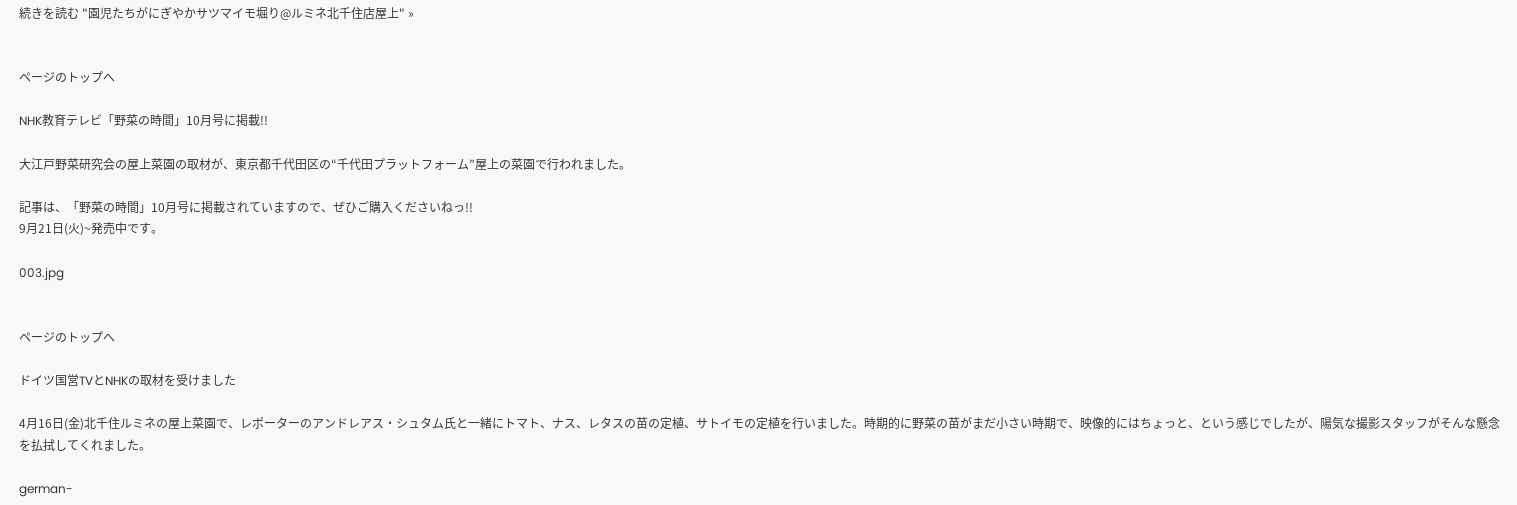続きを読む "園児たちがにぎやかサツマイモ堀り@ルミネ北千住店屋上" »


ページのトップへ

NHK教育テレビ「野菜の時間」10月号に掲載!!

大江戸野菜研究会の屋上菜園の取材が、東京都千代田区の“千代田プラットフォーム”屋上の菜園で行われました。

記事は、「野菜の時間」10月号に掲載されていますので、ぜひご購入くださいねっ!!
9月21日(火)~発売中です。

003.jpg


ページのトップへ

ドイツ国営TVとNHKの取材を受けました

4月16日(金)北千住ルミネの屋上菜園で、レポーターのアンドレアス・シュタム氏と一緒にトマト、ナス、レタスの苗の定植、サトイモの定植を行いました。時期的に野菜の苗がまだ小さい時期で、映像的にはちょっと、という感じでしたが、陽気な撮影スタッフがそんな懸念を払拭してくれました。

german-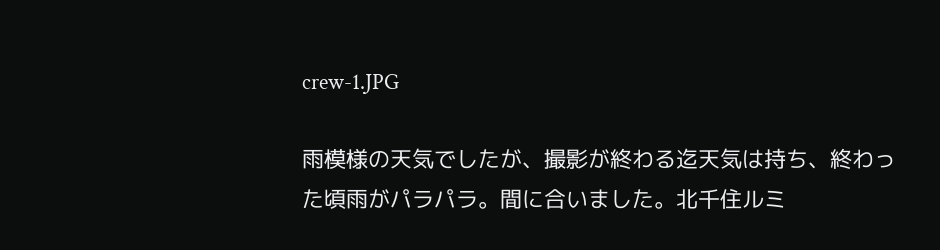crew-1.JPG

雨模様の天気でしたが、撮影が終わる迄天気は持ち、終わった頃雨がパラパラ。間に合いました。北千住ルミ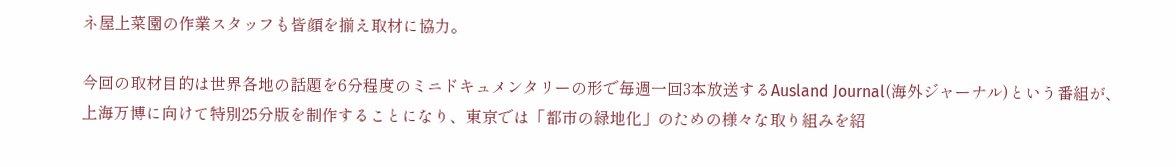ネ屋上菜園の作業スタッフも皆顔を揃え取材に協力。

今回の取材目的は世界各地の話題を6分程度のミニドキュメンタリーの形で毎週一回3本放送するAusland Journal(海外ジャーナル)という番組が、上海万博に向けて特別25分版を制作することになり、東京では「都市の緑地化」のための様々な取り組みを紹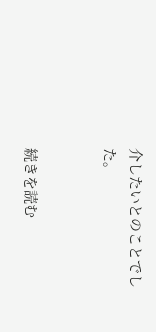介したいとのことでした。


続きを読む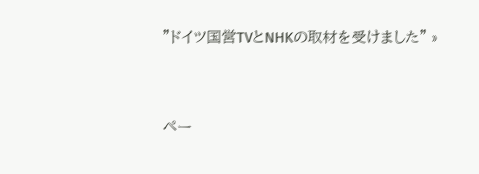"ドイツ国営TVとNHKの取材を受けました" »


ペー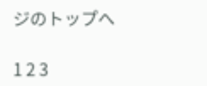ジのトップへ

1 2 3